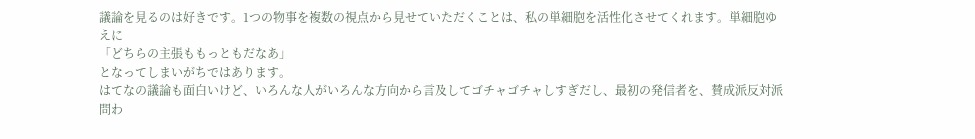議論を見るのは好きです。1つの物事を複数の視点から見せていただくことは、私の単細胞を活性化させてくれます。単細胞ゆえに
「どちらの主張ももっともだなあ」
となってしまいがちではあります。
はてなの議論も面白いけど、いろんな人がいろんな方向から言及してゴチャゴチャしすぎだし、最初の発信者を、賛成派反対派問わ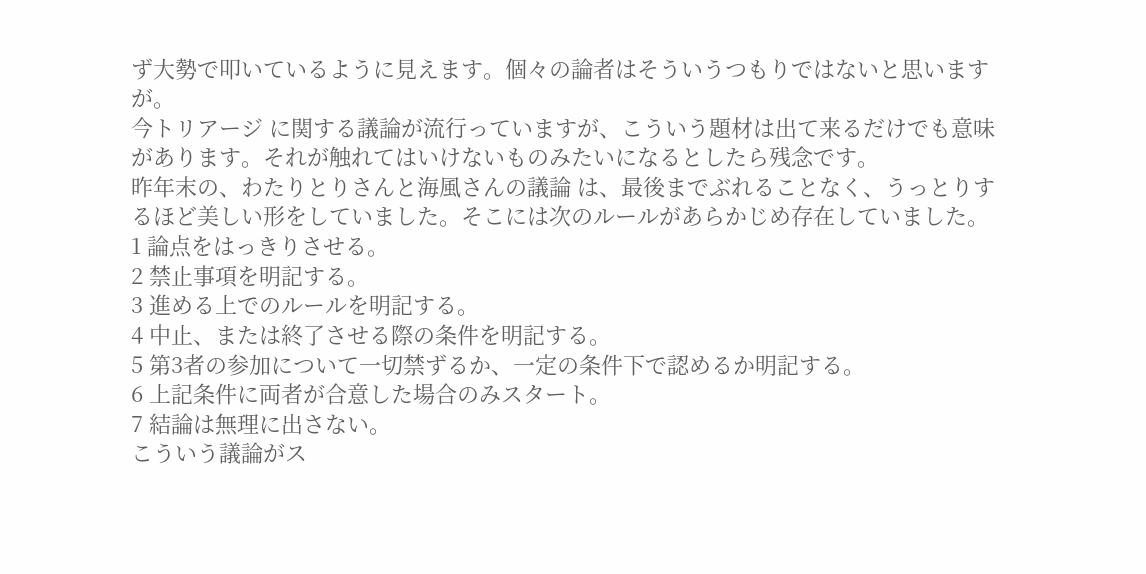ず大勢で叩いているように見えます。個々の論者はそういうつもりではないと思いますが。
今トリアージ に関する議論が流行っていますが、こういう題材は出て来るだけでも意味があります。それが触れてはいけないものみたいになるとしたら残念です。
昨年末の、わたりとりさんと海風さんの議論 は、最後までぶれることなく、うっとりするほど美しい形をしていました。そこには次のルールがあらかじめ存在していました。
1 論点をはっきりさせる。
2 禁止事項を明記する。
3 進める上でのルールを明記する。
4 中止、または終了させる際の条件を明記する。
5 第3者の参加について一切禁ずるか、一定の条件下で認めるか明記する。
6 上記条件に両者が合意した場合のみスタート。
7 結論は無理に出さない。
こういう議論がス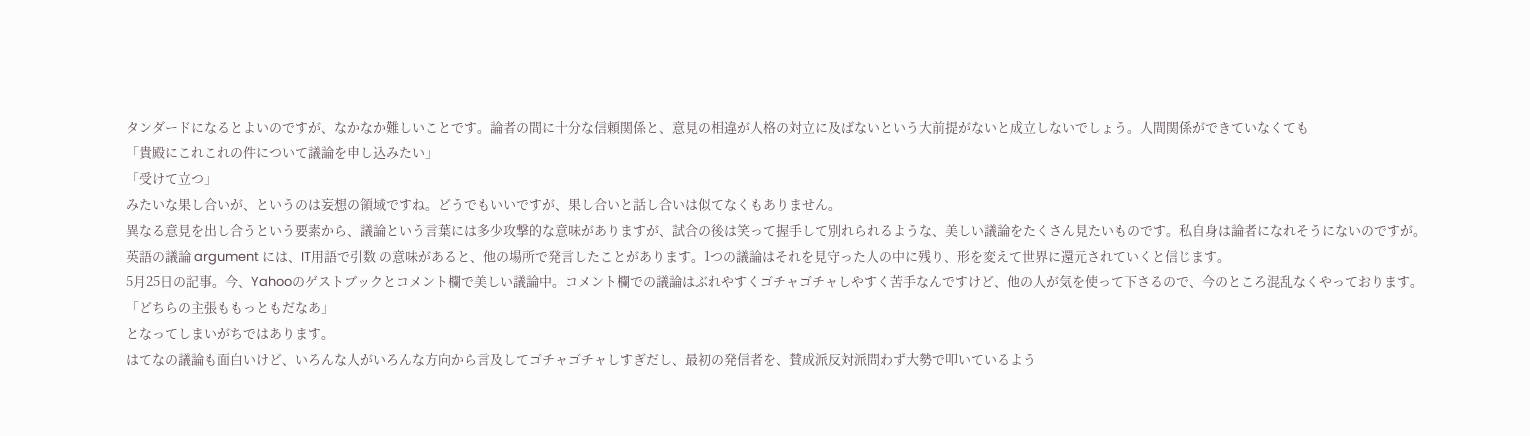タンダードになるとよいのですが、なかなか難しいことです。論者の間に十分な信頼関係と、意見の相違が人格の対立に及ばないという大前提がないと成立しないでしょう。人間関係ができていなくても
「貴殿にこれこれの件について議論を申し込みたい」
「受けて立つ」
みたいな果し合いが、というのは妄想の領域ですね。どうでもいいですが、果し合いと話し合いは似てなくもありません。
異なる意見を出し合うという要素から、議論という言葉には多少攻撃的な意味がありますが、試合の後は笑って握手して別れられるような、美しい議論をたくさん見たいものです。私自身は論者になれそうにないのですが。
英語の議論 argument には、IT用語で引数 の意味があると、他の場所で発言したことがあります。1つの議論はそれを見守った人の中に残り、形を変えて世界に還元されていくと信じます。
5月25日の記事。今、Yahooのゲストブックとコメント欄で美しい議論中。コメント欄での議論はぶれやすくゴチャゴチャしやすく苦手なんですけど、他の人が気を使って下さるので、今のところ混乱なくやっております。
「どちらの主張ももっともだなあ」
となってしまいがちではあります。
はてなの議論も面白いけど、いろんな人がいろんな方向から言及してゴチャゴチャしすぎだし、最初の発信者を、賛成派反対派問わず大勢で叩いているよう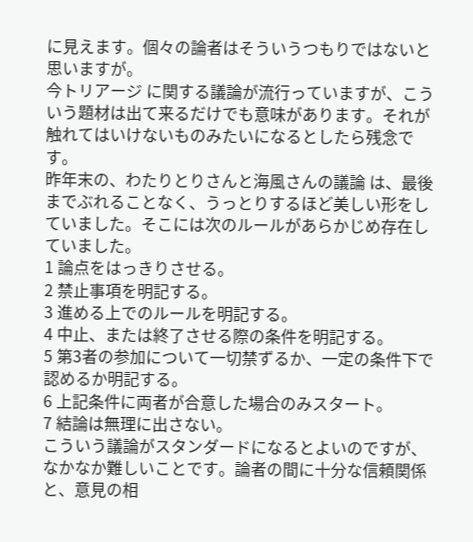に見えます。個々の論者はそういうつもりではないと思いますが。
今トリアージ に関する議論が流行っていますが、こういう題材は出て来るだけでも意味があります。それが触れてはいけないものみたいになるとしたら残念です。
昨年末の、わたりとりさんと海風さんの議論 は、最後までぶれることなく、うっとりするほど美しい形をしていました。そこには次のルールがあらかじめ存在していました。
1 論点をはっきりさせる。
2 禁止事項を明記する。
3 進める上でのルールを明記する。
4 中止、または終了させる際の条件を明記する。
5 第3者の参加について一切禁ずるか、一定の条件下で認めるか明記する。
6 上記条件に両者が合意した場合のみスタート。
7 結論は無理に出さない。
こういう議論がスタンダードになるとよいのですが、なかなか難しいことです。論者の間に十分な信頼関係と、意見の相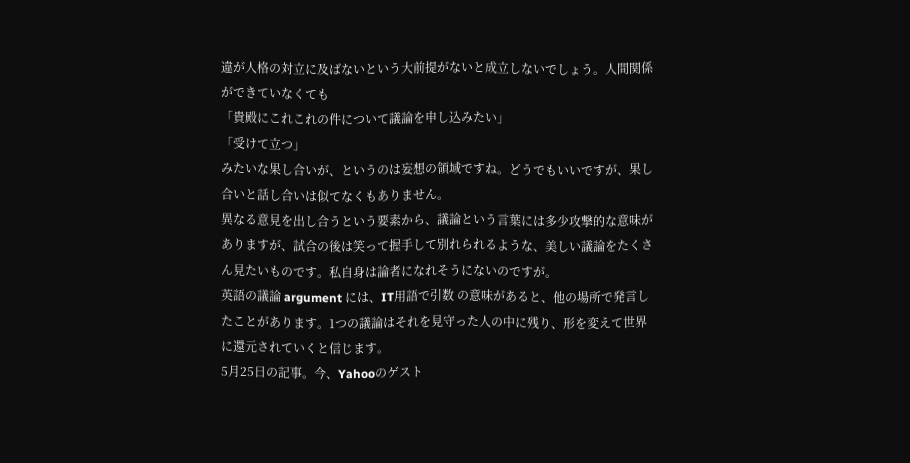違が人格の対立に及ばないという大前提がないと成立しないでしょう。人間関係ができていなくても
「貴殿にこれこれの件について議論を申し込みたい」
「受けて立つ」
みたいな果し合いが、というのは妄想の領域ですね。どうでもいいですが、果し合いと話し合いは似てなくもありません。
異なる意見を出し合うという要素から、議論という言葉には多少攻撃的な意味がありますが、試合の後は笑って握手して別れられるような、美しい議論をたくさん見たいものです。私自身は論者になれそうにないのですが。
英語の議論 argument には、IT用語で引数 の意味があると、他の場所で発言したことがあります。1つの議論はそれを見守った人の中に残り、形を変えて世界に還元されていくと信じます。
5月25日の記事。今、Yahooのゲスト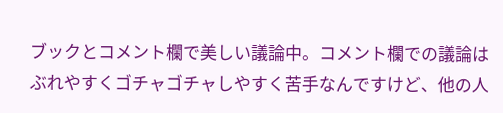ブックとコメント欄で美しい議論中。コメント欄での議論はぶれやすくゴチャゴチャしやすく苦手なんですけど、他の人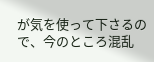が気を使って下さるので、今のところ混乱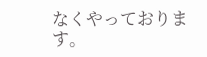なくやっております。